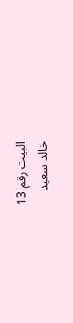البيت رقم 13
خالد سعيد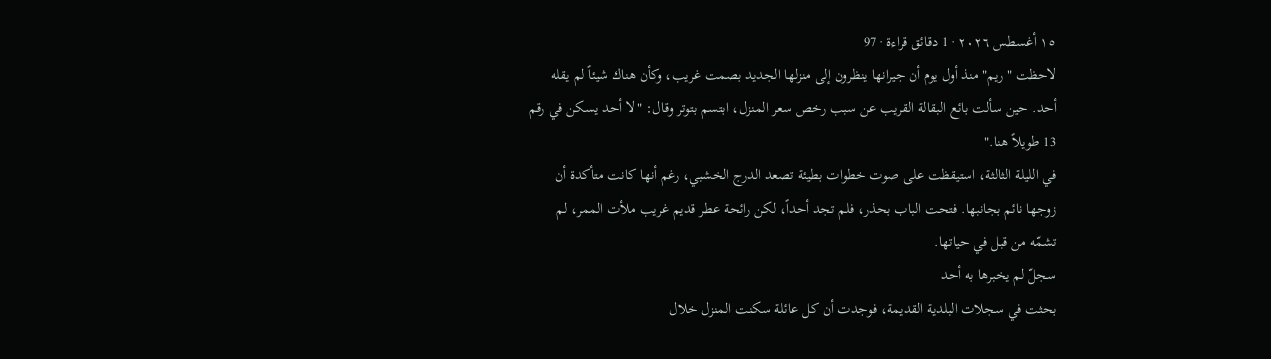١٥ أغسطس ٢٠٢٦ · 1 دقائق قراءة · 97
لاحظت "ريم" منذ أول يوم أن جيرانها ينظرون إلى منزلها الجديد بصمت غريب، وكأن هناك شيئاً لم يقله أحد. حين سألت بائع البقالة القريب عن سبب رخص سعر المنزل، ابتسم بتوتر وقال: "لا أحد يسكن في رقم 13 طويلاً هنا."
في الليلة الثالثة، استيقظت على صوت خطوات بطيئة تصعد الدرج الخشبي، رغم أنها كانت متأكدة أن زوجها نائم بجانبها. فتحت الباب بحذر، فلم تجد أحداً، لكن رائحة عطر قديم غريب ملأت الممر، لم تشمّه من قبل في حياتها.
سجلّ لم يخبرها به أحد
بحثت في سجلات البلدية القديمة، فوجدت أن كل عائلة سكنت المنزل خلال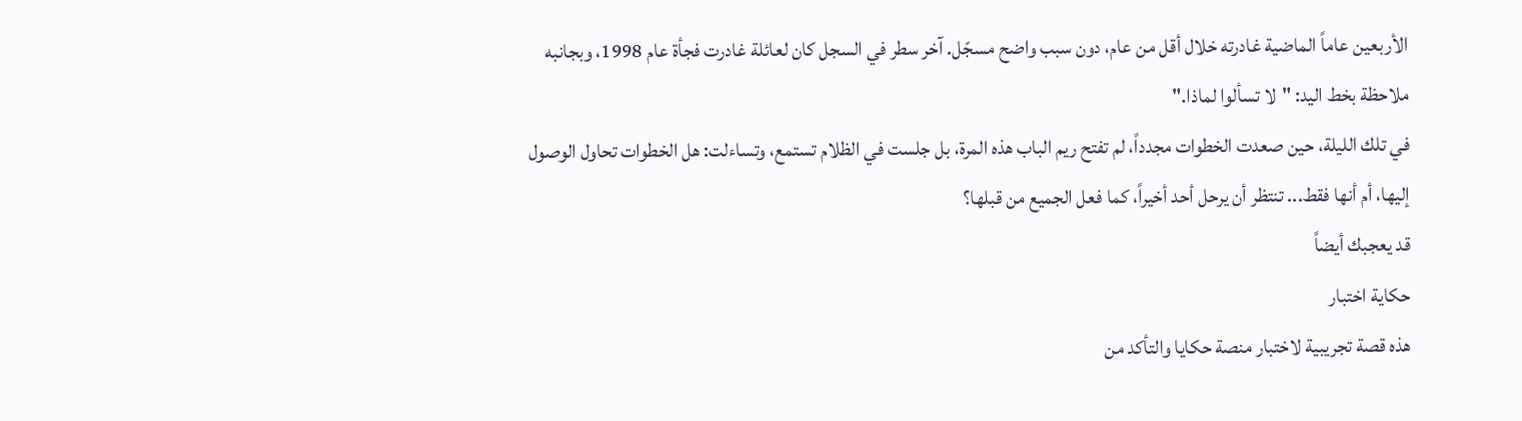الأربعين عاماً الماضية غادرته خلال أقل من عام، دون سبب واضح مسجّل. آخر سطر في السجل كان لعائلة غادرت فجأة عام 1998، وبجانبه ملاحظة بخط اليد: "لا تسألوا لماذا."
في تلك الليلة، حين صعدت الخطوات مجدداً، لم تفتح ريم الباب هذه المرة، بل جلست في الظلام تستمع، وتساءلت: هل الخطوات تحاول الوصول إليها، أم أنها فقط... تنتظر أن يرحل أحد أخيراً، كما فعل الجميع من قبلها؟
قد يعجبك أيضاً
حكاية اختبار
هذه قصة تجريبية لاختبار منصة حكايا والتأكد من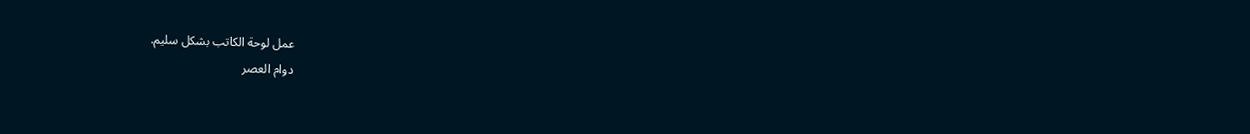عمل لوحة الكاتب بشكل سليم.
دوام العصر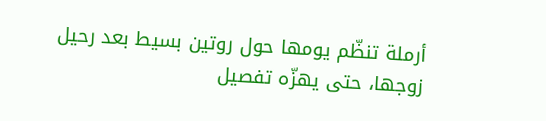أرملة تنظّم يومها حول روتين بسيط بعد رحيل زوجها، حتى يهزّه تفصيل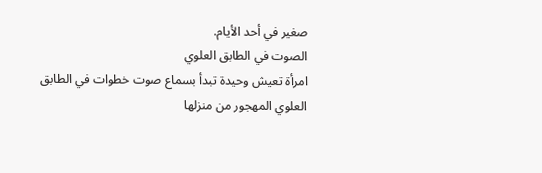صغير في أحد الأيام.
الصوت في الطابق العلوي
امرأة تعيش وحيدة تبدأ بسماع صوت خطوات في الطابق العلوي المهجور من منزلها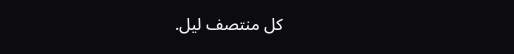كل منتصف ليل.